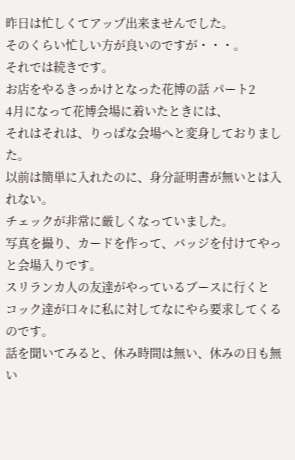昨日は忙しくてアップ出来ませんでした。
そのくらい忙しい方が良いのですが・・・。
それでは続きです。
お店をやるきっかけとなった花博の話 パート2
4月になって花博会場に着いたときには、
それはそれは、りっぱな会場へと変身しておりました。
以前は簡単に入れたのに、身分証明書が無いとは入れない。
チェックが非常に厳しくなっていました。
写真を撮り、カードを作って、バッジを付けてやっと会場入りです。
スリランカ人の友達がやっているブースに行くと
コック達が口々に私に対してなにやら要求してくるのです。
話を聞いてみると、休み時間は無い、休みの日も無い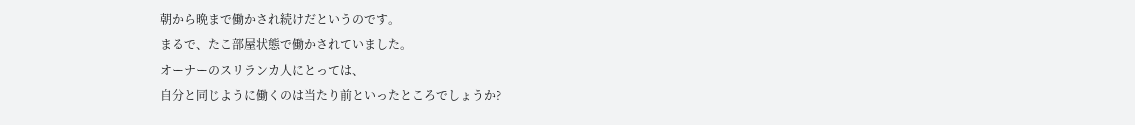朝から晩まで働かされ続けだというのです。
まるで、たこ部屋状態で働かされていました。
オーナーのスリランカ人にとっては、
自分と同じように働くのは当たり前といったところでしょうか?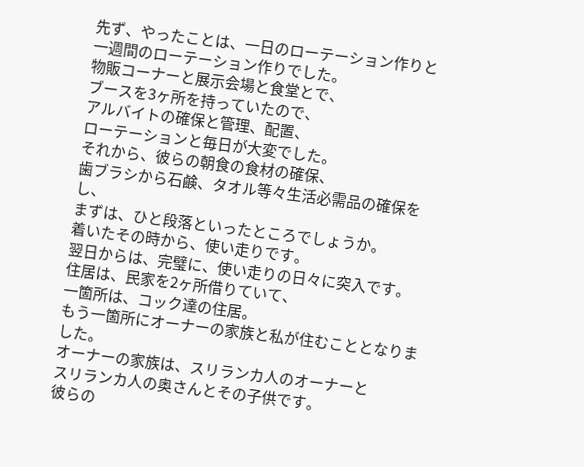先ず、やったことは、一日のローテーション作りと
一週間のローテーション作りでした。
物販コーナーと展示会場と食堂とで、
ブースを3ヶ所を持っていたので、
アルバイトの確保と管理、配置、
ローテーションと毎日が大変でした。
それから、彼らの朝食の食材の確保、
歯ブラシから石鹸、タオル等々生活必需品の確保をし、
まずは、ひと段落といったところでしょうか。
着いたその時から、使い走りです。
翌日からは、完璧に、使い走りの日々に突入です。
住居は、民家を2ヶ所借りていて、
一箇所は、コック達の住居。
もう一箇所にオーナーの家族と私が住むこととなりました。
オーナーの家族は、スリランカ人のオーナーと
スリランカ人の奥さんとその子供です。
彼らの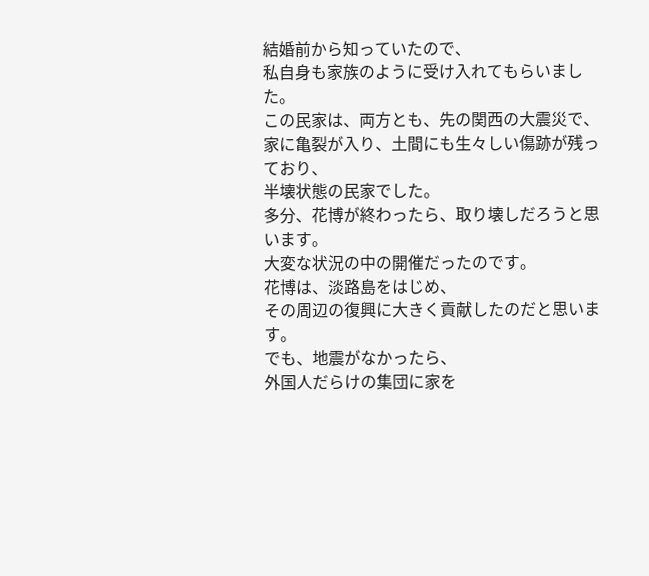結婚前から知っていたので、
私自身も家族のように受け入れてもらいました。
この民家は、両方とも、先の関西の大震災で、
家に亀裂が入り、土間にも生々しい傷跡が残っており、
半壊状態の民家でした。
多分、花博が終わったら、取り壊しだろうと思います。
大変な状況の中の開催だったのです。
花博は、淡路島をはじめ、
その周辺の復興に大きく貢献したのだと思います。
でも、地震がなかったら、
外国人だらけの集団に家を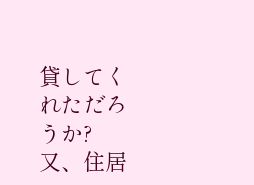貸してくれただろうか?
又、住居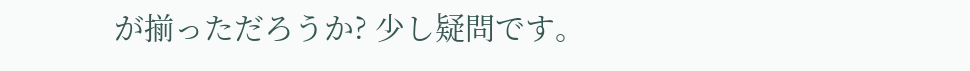が揃っただろうか? 少し疑問です。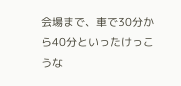会場まで、車で30分から40分といったけっこうな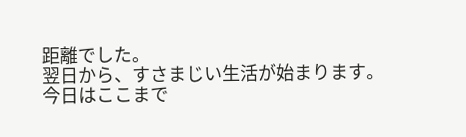距離でした。
翌日から、すさまじい生活が始まります。
今日はここまで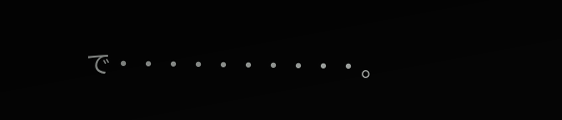で・・・・・・・・・・。